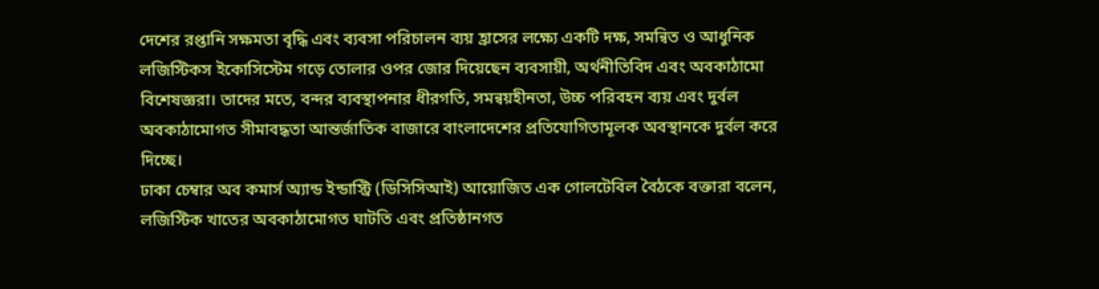দেশের রপ্তানি সক্ষমতা বৃদ্ধি এবং ব্যবসা পরিচালন ব্যয় হ্রাসের লক্ষ্যে একটি দক্ষ, সমন্বিত ও আধুনিক লজিস্টিকস ইকোসিস্টেম গড়ে তোলার ওপর জোর দিয়েছেন ব্যবসায়ী, অর্থনীতিবিদ এবং অবকাঠামো বিশেষজ্ঞরা। তাদের মতে, বন্দর ব্যবস্থাপনার ধীরগতি, সমন্বয়হীনতা, উচ্চ পরিবহন ব্যয় এবং দুর্বল অবকাঠামোগত সীমাবদ্ধতা আন্তর্জাতিক বাজারে বাংলাদেশের প্রতিযোগিতামূলক অবস্থানকে দুর্বল করে দিচ্ছে।
ঢাকা চেম্বার অব কমার্স অ্যান্ড ইন্ডাস্ট্রি (ডিসিসিআই) আয়োজিত এক গোলটেবিল বৈঠকে বক্তারা বলেন, লজিস্টিক খাতের অবকাঠামোগত ঘাটতি এবং প্রতিষ্ঠানগত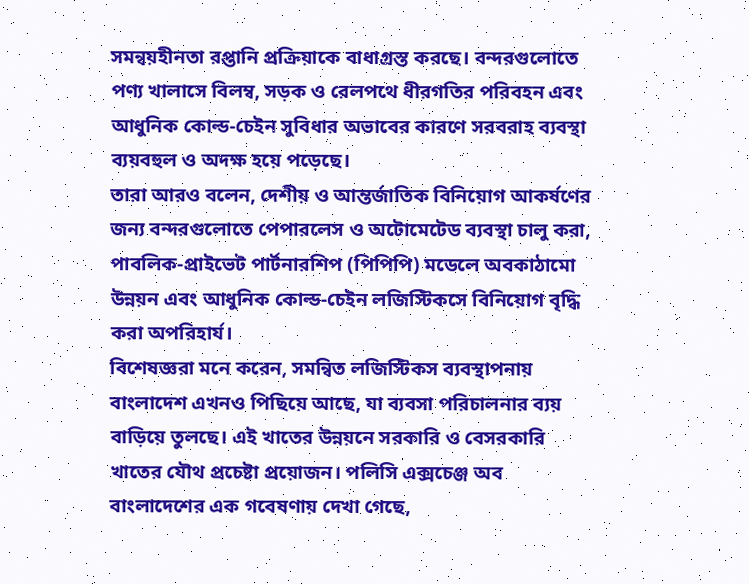সমন্বয়হীনতা রপ্তানি প্রক্রিয়াকে বাধাগ্রস্ত করছে। বন্দরগুলোতে পণ্য খালাসে বিলম্ব, সড়ক ও রেলপথে ধীরগতির পরিবহন এবং আধুনিক কোল্ড-চেইন সুবিধার অভাবের কারণে সরবরাহ ব্যবস্থা ব্যয়বহুল ও অদক্ষ হয়ে পড়েছে।
তারা আরও বলেন, দেশীয় ও আন্তর্জাতিক বিনিয়োগ আকর্ষণের জন্য বন্দরগুলোতে পেপারলেস ও অটোমেটেড ব্যবস্থা চালু করা, পাবলিক-প্রাইভেট পার্টনারশিপ (পিপিপি) মডেলে অবকাঠামো উন্নয়ন এবং আধুনিক কোল্ড-চেইন লজিস্টিকসে বিনিয়োগ বৃদ্ধি করা অপরিহার্য।
বিশেষজ্ঞরা মনে করেন, সমন্বিত লজিস্টিকস ব্যবস্থাপনায় বাংলাদেশ এখনও পিছিয়ে আছে, যা ব্যবসা পরিচালনার ব্যয় বাড়িয়ে তুলছে। এই খাতের উন্নয়নে সরকারি ও বেসরকারি খাতের যৌথ প্রচেষ্টা প্রয়োজন। পলিসি এক্সচেঞ্জ অব বাংলাদেশের এক গবেষণায় দেখা গেছে,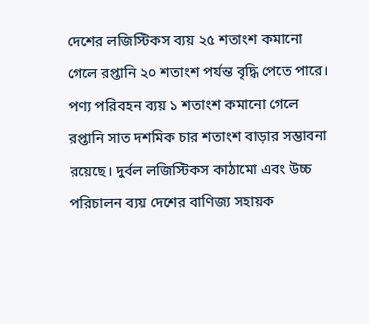দেশের লজিস্টিকস ব্যয় ২৫ শতাংশ কমানো গেলে রপ্তানি ২০ শতাংশ পর্যন্ত বৃদ্ধি পেতে পারে। পণ্য পরিবহন ব্যয় ১ শতাংশ কমানো গেলে রপ্তানি সাত দশমিক চার শতাংশ বাড়ার সম্ভাবনা রয়েছে। দুর্বল লজিস্টিকস কাঠামো এবং উচ্চ পরিচালন ব্যয় দেশের বাণিজ্য সহায়ক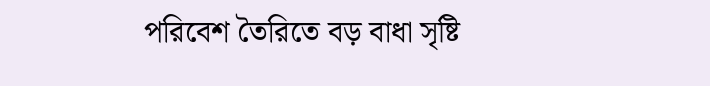পরিবেশ তৈরিতে বড় বাধা সৃষ্টি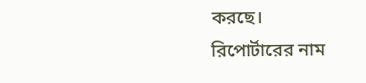করছে।
রিপোর্টারের নাম